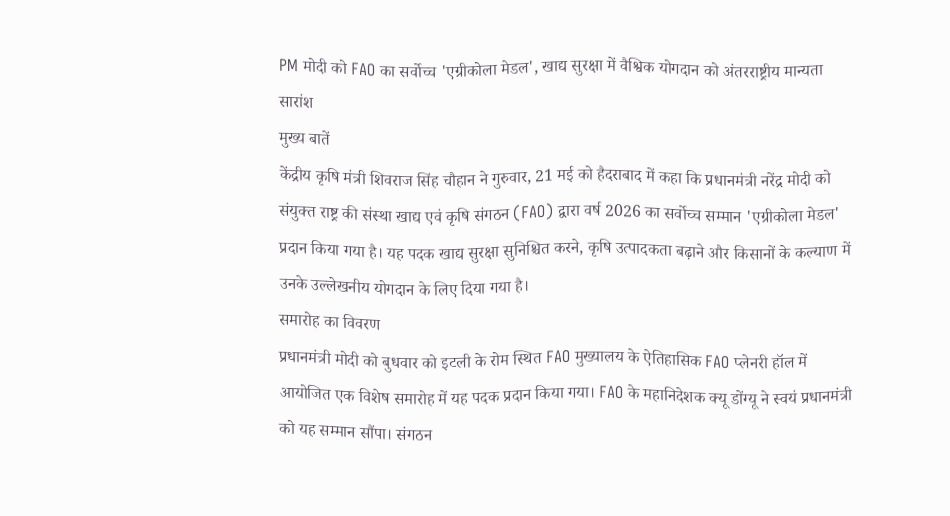PM मोदी को FAO का सर्वोच्च 'एग्रीकोला मेडल', खाद्य सुरक्षा में वैश्विक योगदान को अंतरराष्ट्रीय मान्यता
सारांश
मुख्य बातें
केंद्रीय कृषि मंत्री शिवराज सिंह चौहान ने गुरुवार, 21 मई को हैदराबाद में कहा कि प्रधानमंत्री नरेंद्र मोदी को संयुक्त राष्ट्र की संस्था खाद्य एवं कृषि संगठन (FAO) द्वारा वर्ष 2026 का सर्वोच्च सम्मान 'एग्रीकोला मेडल' प्रदान किया गया है। यह पदक खाद्य सुरक्षा सुनिश्चित करने, कृषि उत्पादकता बढ़ाने और किसानों के कल्याण में उनके उल्लेखनीय योगदान के लिए दिया गया है।
समारोह का विवरण
प्रधानमंत्री मोदी को बुधवार को इटली के रोम स्थित FAO मुख्यालय के ऐतिहासिक FAO प्लेनरी हॉल में आयोजित एक विशेष समारोह में यह पदक प्रदान किया गया। FAO के महानिदेशक क्यू डोंग्यू ने स्वयं प्रधानमंत्री को यह सम्मान सौंपा। संगठन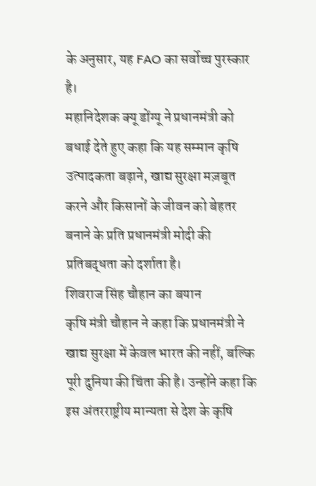के अनुसार, यह FAO का सर्वोच्च पुरस्कार है।
महानिदेशक क्यू डोंग्यू ने प्रधानमंत्री को बधाई देते हुए कहा कि यह सम्मान कृषि उत्पादकता बढ़ाने, खाद्य सुरक्षा मज़बूत करने और किसानों के जीवन को बेहतर बनाने के प्रति प्रधानमंत्री मोदी की प्रतिबद्धता को दर्शाता है।
शिवराज सिंह चौहान का बयान
कृषि मंत्री चौहान ने कहा कि प्रधानमंत्री ने खाद्य सुरक्षा में केवल भारत की नहीं, बल्कि पूरी दुनिया की चिंता की है। उन्होंने कहा कि इस अंतरराष्ट्रीय मान्यता से देश के कृषि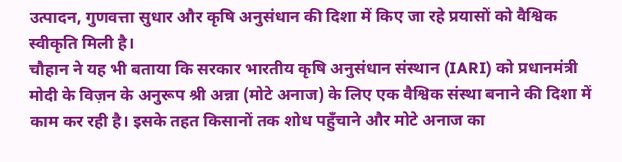उत्पादन, गुणवत्ता सुधार और कृषि अनुसंधान की दिशा में किए जा रहे प्रयासों को वैश्विक स्वीकृति मिली है।
चौहान ने यह भी बताया कि सरकार भारतीय कृषि अनुसंधान संस्थान (IARI) को प्रधानमंत्री मोदी के विज़न के अनुरूप श्री अन्ना (मोटे अनाज) के लिए एक वैश्विक संस्था बनाने की दिशा में काम कर रही है। इसके तहत किसानों तक शोध पहुँचाने और मोटे अनाज का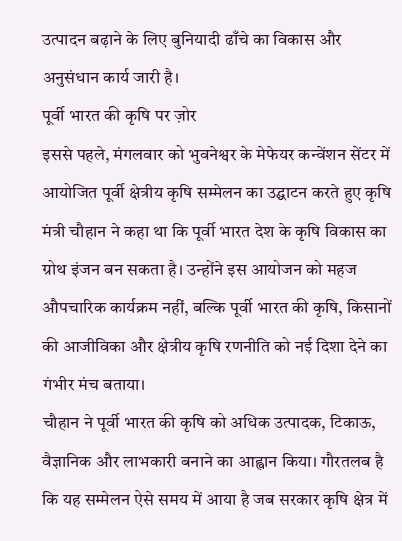उत्पादन बढ़ाने के लिए बुनियादी ढाँचे का विकास और अनुसंधान कार्य जारी है।
पूर्वी भारत की कृषि पर ज़ोर
इससे पहले, मंगलवार को भुवनेश्वर के मेफेयर कन्वेंशन सेंटर में आयोजित पूर्वी क्षेत्रीय कृषि सम्मेलन का उद्घाटन करते हुए कृषि मंत्री चौहान ने कहा था कि पूर्वी भारत देश के कृषि विकास का ग्रोथ इंजन बन सकता है। उन्होंने इस आयोजन को महज औपचारिक कार्यक्रम नहीं, बल्कि पूर्वी भारत की कृषि, किसानों की आजीविका और क्षेत्रीय कृषि रणनीति को नई दिशा देने का गंभीर मंच बताया।
चौहान ने पूर्वी भारत की कृषि को अधिक उत्पादक, टिकाऊ, वैज्ञानिक और लाभकारी बनाने का आह्वान किया। गौरतलब है कि यह सम्मेलन ऐसे समय में आया है जब सरकार कृषि क्षेत्र में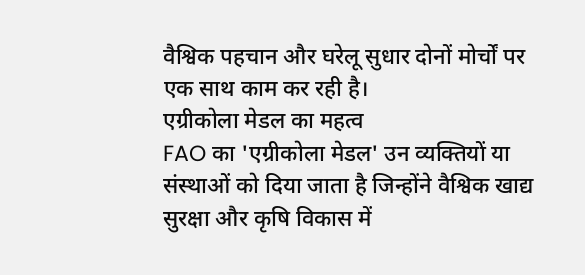वैश्विक पहचान और घरेलू सुधार दोनों मोर्चों पर एक साथ काम कर रही है।
एग्रीकोला मेडल का महत्व
FAO का 'एग्रीकोला मेडल' उन व्यक्तियों या संस्थाओं को दिया जाता है जिन्होंने वैश्विक खाद्य सुरक्षा और कृषि विकास में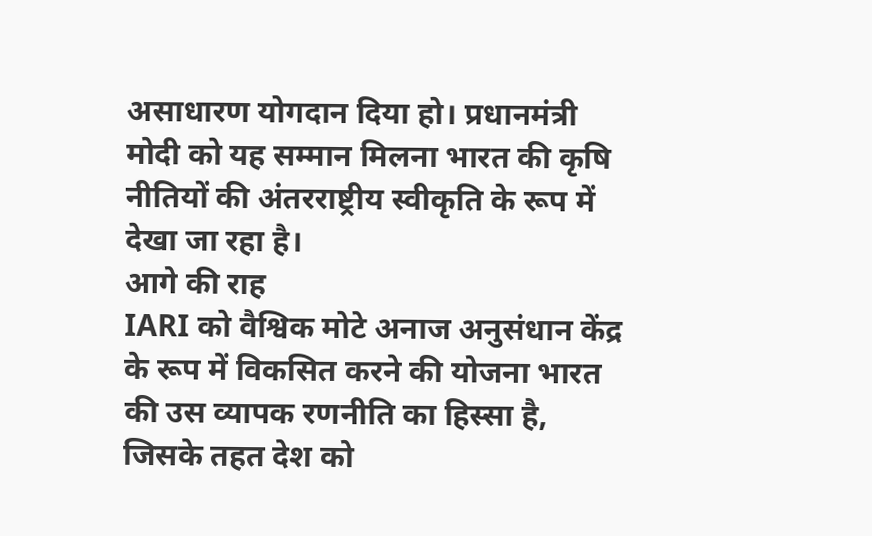असाधारण योगदान दिया हो। प्रधानमंत्री मोदी को यह सम्मान मिलना भारत की कृषि नीतियों की अंतरराष्ट्रीय स्वीकृति के रूप में देखा जा रहा है।
आगे की राह
IARI को वैश्विक मोटे अनाज अनुसंधान केंद्र के रूप में विकसित करने की योजना भारत की उस व्यापक रणनीति का हिस्सा है, जिसके तहत देश को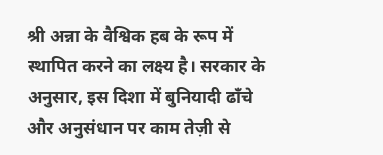श्री अन्ना के वैश्विक हब के रूप में स्थापित करने का लक्ष्य है। सरकार के अनुसार, इस दिशा में बुनियादी ढाँचे और अनुसंधान पर काम तेज़ी से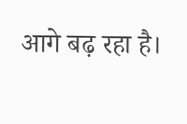आगे बढ़ रहा है।